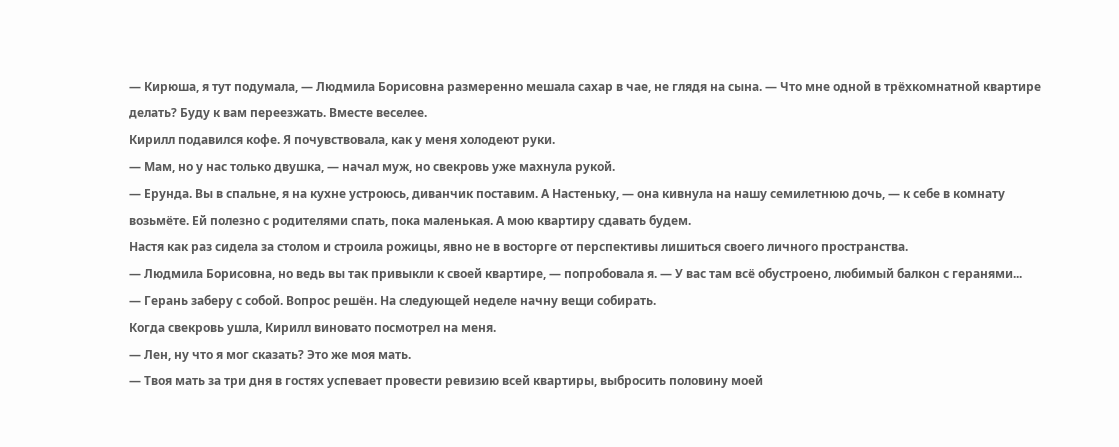— Кирюша, я тут подумала, — Людмила Борисовна размеренно мешала сахар в чае, не глядя на сына. — Что мне одной в трёхкомнатной квартире делать? Буду к вам переезжать. Вместе веселее.
Кирилл подавился кофе. Я почувствовала, как у меня холодеют руки.
— Мам, но у нас только двушка, — начал муж, но свекровь уже махнула рукой.
— Ерунда. Вы в спальне, я на кухне устроюсь, диванчик поставим. А Настеньку, — она кивнула на нашу семилетнюю дочь, — к себе в комнату возьмёте. Ей полезно с родителями спать, пока маленькая. А мою квартиру сдавать будем.
Настя как раз сидела за столом и строила рожицы, явно не в восторге от перспективы лишиться своего личного пространства.
— Людмила Борисовна, но ведь вы так привыкли к своей квартире, — попробовала я. — У вас там всё обустроено, любимый балкон с геранями...
— Герань заберу с собой. Вопрос решён. На следующей неделе начну вещи собирать.
Когда свекровь ушла, Кирилл виновато посмотрел на меня.
— Лен, ну что я мог сказать? Это же моя мать.
— Твоя мать за три дня в гостях успевает провести ревизию всей квартиры, выбросить половину моей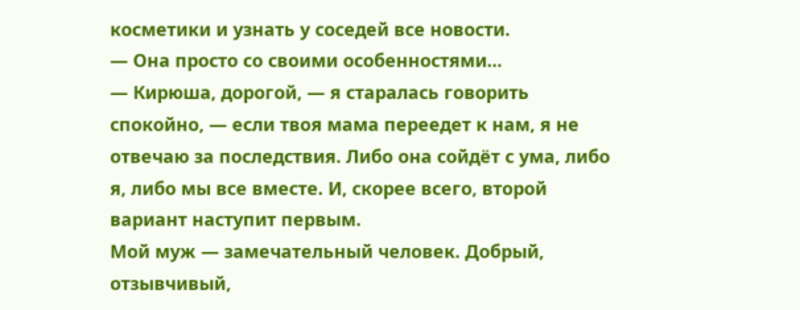косметики и узнать у соседей все новости.
— Она просто со своими особенностями...
— Кирюша, дорогой, — я старалась говорить спокойно, — если твоя мама переедет к нам, я не отвечаю за последствия. Либо она сойдёт с ума, либо я, либо мы все вместе. И, скорее всего, второй вариант наступит первым.
Мой муж — замечательный человек. Добрый, отзывчивый,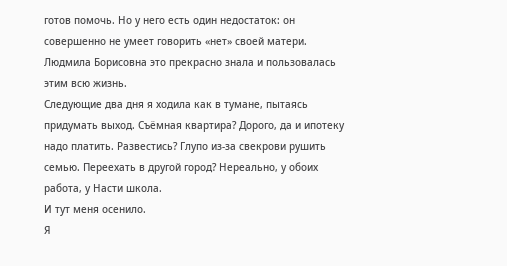готов помочь. Но у него есть один недостаток: он совершенно не умеет говорить «нет» своей матери. Людмила Борисовна это прекрасно знала и пользовалась этим всю жизнь.
Следующие два дня я ходила как в тумане, пытаясь придумать выход. Съёмная квартира? Дорого, да и ипотеку надо платить. Развестись? Глупо из-за свекрови рушить семью. Переехать в другой город? Нереально, у обоих работа, у Насти школа.
И тут меня осенило.
Я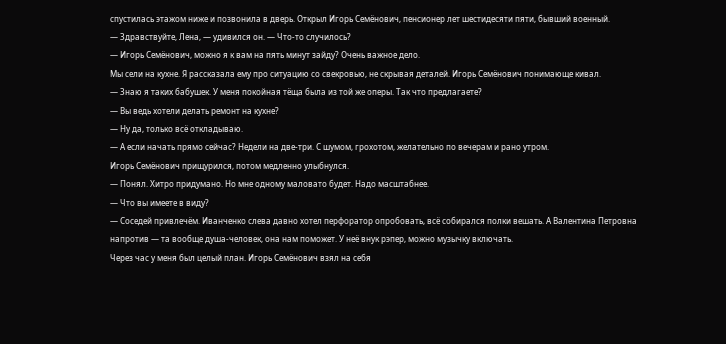спустилась этажом ниже и позвонила в дверь. Открыл Игорь Семёнович, пенсионер лет шестидесяти пяти, бывший военный.
— Здравствуйте, Лена, — удивился он. — Что-то случилось?
— Игорь Семёнович, можно я к вам на пять минут зайду? Очень важное дело.
Мы сели на кухне. Я рассказала ему про ситуацию со свекровью, не скрывая деталей. Игорь Семёнович понимающе кивал.
— Знаю я таких бабушек. У меня покойная тёща была из той же оперы. Так что предлагаете?
— Вы ведь хотели делать ремонт на кухне?
— Ну да, только всё откладываю.
— А если начать прямо сейчас? Недели на две-три. С шумом, грохотом, желательно по вечерам и рано утром.
Игорь Семёнович прищурился, потом медленно улыбнулся.
— Понял. Хитро придумано. Но мне одному маловато будет. Надо масштабнее.
— Что вы имеете в виду?
— Соседей привлечём. Иванченко слева давно хотел перфоратор опробовать, всё собирался полки вешать. А Валентина Петровна напротив — та вообще душа-человек, она нам поможет. У неё внук рэпер, можно музычку включать.
Через час у меня был целый план. Игорь Семёнович взял на себя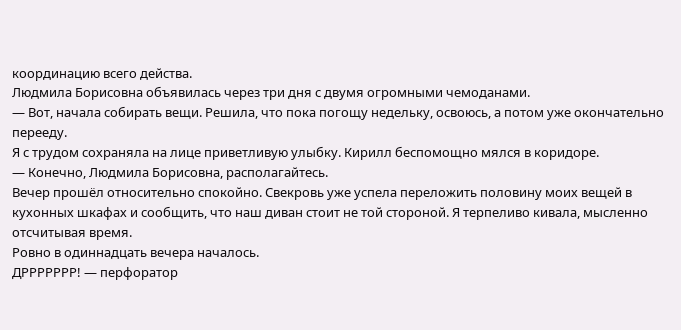координацию всего действа.
Людмила Борисовна объявилась через три дня с двумя огромными чемоданами.
— Вот, начала собирать вещи. Решила, что пока погощу недельку, освоюсь, а потом уже окончательно перееду.
Я с трудом сохраняла на лице приветливую улыбку. Кирилл беспомощно мялся в коридоре.
— Конечно, Людмила Борисовна, располагайтесь.
Вечер прошёл относительно спокойно. Свекровь уже успела переложить половину моих вещей в кухонных шкафах и сообщить, что наш диван стоит не той стороной. Я терпеливо кивала, мысленно отсчитывая время.
Ровно в одиннадцать вечера началось.
ДРРРРРРР! — перфоратор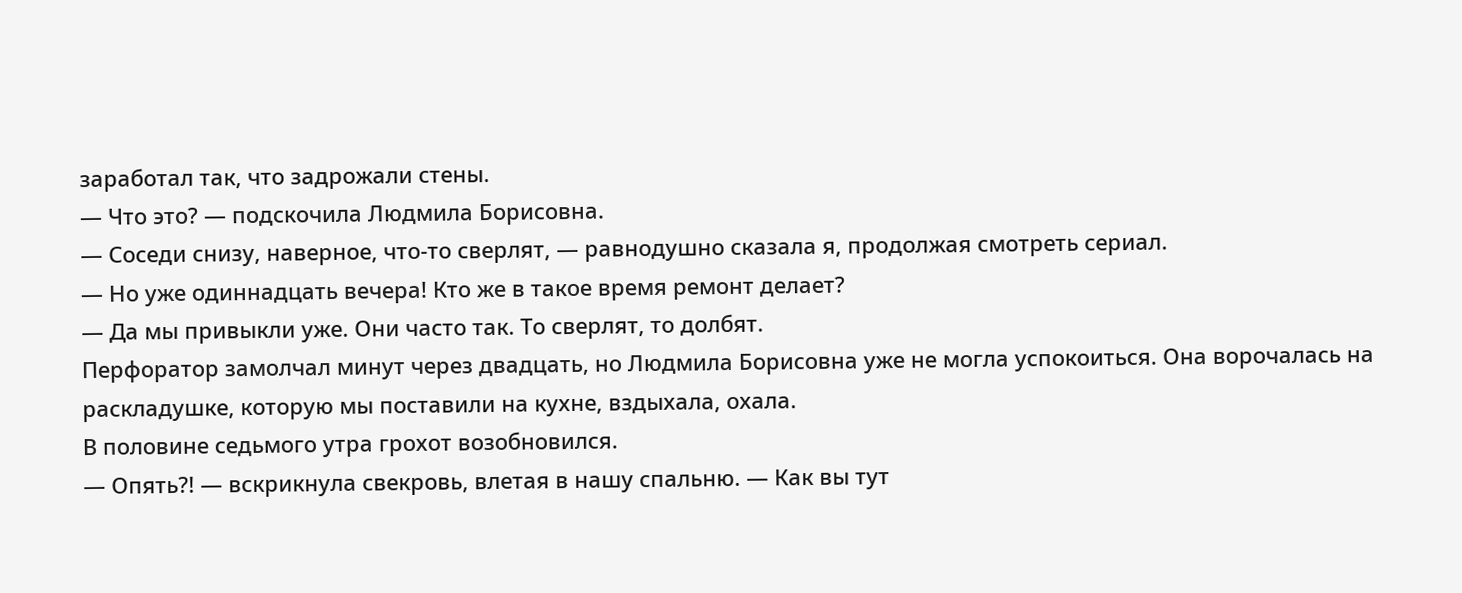заработал так, что задрожали стены.
— Что это? — подскочила Людмила Борисовна.
— Соседи снизу, наверное, что-то сверлят, — равнодушно сказала я, продолжая смотреть сериал.
— Но уже одиннадцать вечера! Кто же в такое время ремонт делает?
— Да мы привыкли уже. Они часто так. То сверлят, то долбят.
Перфоратор замолчал минут через двадцать, но Людмила Борисовна уже не могла успокоиться. Она ворочалась на раскладушке, которую мы поставили на кухне, вздыхала, охала.
В половине седьмого утра грохот возобновился.
— Опять?! — вскрикнула свекровь, влетая в нашу спальню. — Как вы тут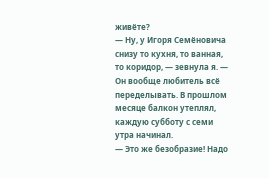живёте?
— Ну, у Игоря Семёновича снизу то кухня, то ванная, то коридор, — зевнула я. — Он вообще любитель всё переделывать. В прошлом месяце балкон утеплял, каждую субботу с семи утра начинал.
— Это же безобразие! Надо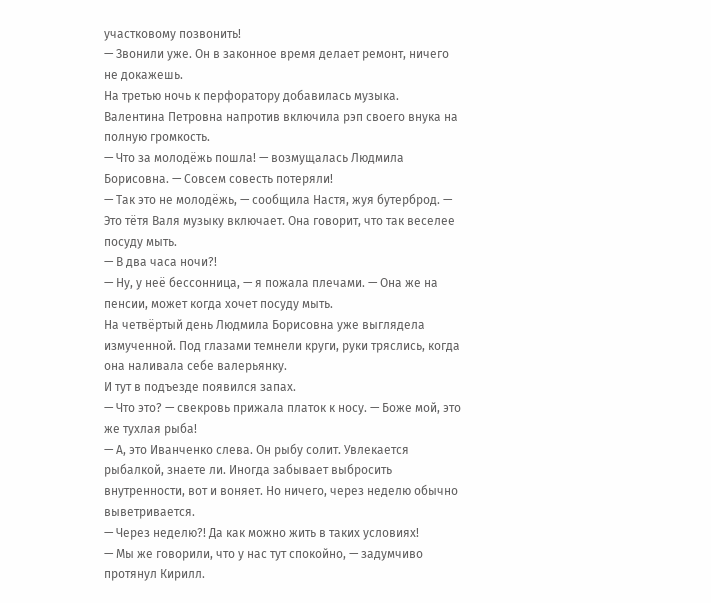участковому позвонить!
— Звонили уже. Он в законное время делает ремонт, ничего не докажешь.
На третью ночь к перфоратору добавилась музыка. Валентина Петровна напротив включила рэп своего внука на полную громкость.
— Что за молодёжь пошла! — возмущалась Людмила Борисовна. — Совсем совесть потеряли!
— Так это не молодёжь, — сообщила Настя, жуя бутерброд. — Это тётя Валя музыку включает. Она говорит, что так веселее посуду мыть.
— В два часа ночи?!
— Ну, у неё бессонница, — я пожала плечами. — Она же на пенсии, может когда хочет посуду мыть.
На четвёртый день Людмила Борисовна уже выглядела измученной. Под глазами темнели круги, руки тряслись, когда она наливала себе валерьянку.
И тут в подъезде появился запах.
— Что это? — свекровь прижала платок к носу. — Боже мой, это же тухлая рыба!
— А, это Иванченко слева. Он рыбу солит. Увлекается рыбалкой, знаете ли. Иногда забывает выбросить внутренности, вот и воняет. Но ничего, через неделю обычно выветривается.
— Через неделю?! Да как можно жить в таких условиях!
— Мы же говорили, что у нас тут спокойно, — задумчиво протянул Кирилл.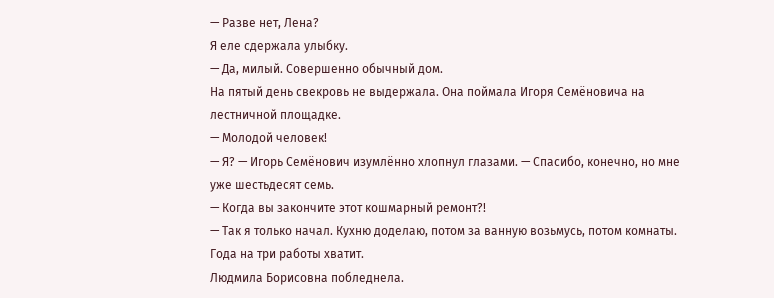— Разве нет, Лена?
Я еле сдержала улыбку.
— Да, милый. Совершенно обычный дом.
На пятый день свекровь не выдержала. Она поймала Игоря Семёновича на лестничной площадке.
— Молодой человек!
— Я? — Игорь Семёнович изумлённо хлопнул глазами. — Спасибо, конечно, но мне уже шестьдесят семь.
— Когда вы закончите этот кошмарный ремонт?!
— Так я только начал. Кухню доделаю, потом за ванную возьмусь, потом комнаты. Года на три работы хватит.
Людмила Борисовна побледнела.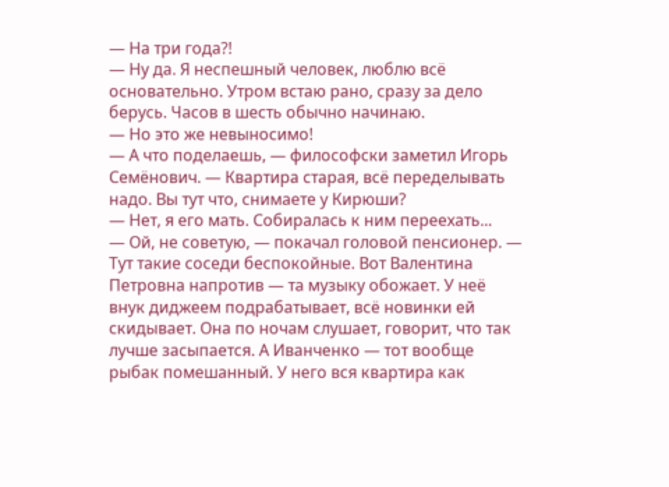— На три года?!
— Ну да. Я неспешный человек, люблю всё основательно. Утром встаю рано, сразу за дело берусь. Часов в шесть обычно начинаю.
— Но это же невыносимо!
— А что поделаешь, — философски заметил Игорь Семёнович. — Квартира старая, всё переделывать надо. Вы тут что, снимаете у Кирюши?
— Нет, я его мать. Собиралась к ним переехать...
— Ой, не советую, — покачал головой пенсионер. — Тут такие соседи беспокойные. Вот Валентина Петровна напротив — та музыку обожает. У неё внук диджеем подрабатывает, всё новинки ей скидывает. Она по ночам слушает, говорит, что так лучше засыпается. А Иванченко — тот вообще рыбак помешанный. У него вся квартира как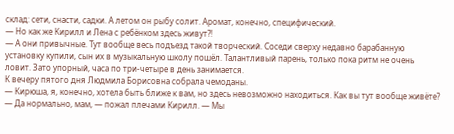склад: сети, снасти, садки. А летом он рыбу солит. Аромат, конечно, специфический.
— Но как же Кирилл и Лена с ребёнком здесь живут?!
— А они привычные. Тут вообще весь подъезд такой творческий. Соседи сверху недавно барабанную установку купили, сын их в музыкальную школу пошёл. Талантливый парень, только пока ритм не очень ловит. Зато упорный, часа по три-четыре в день занимается.
К вечеру пятого дня Людмила Борисовна собрала чемоданы.
— Кирюша, я, конечно, хотела быть ближе к вам, но здесь невозможно находиться. Как вы тут вообще живёте?
— Да нормально, мам, — пожал плечами Кирилл. — Мы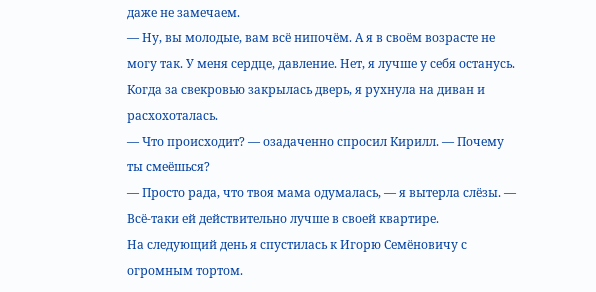даже не замечаем.
— Ну, вы молодые, вам всё нипочём. А я в своём возрасте не могу так. У меня сердце, давление. Нет, я лучше у себя останусь.
Когда за свекровью закрылась дверь, я рухнула на диван и расхохоталась.
— Что происходит? — озадаченно спросил Кирилл. — Почему ты смеёшься?
— Просто рада, что твоя мама одумалась, — я вытерла слёзы. — Всё-таки ей действительно лучше в своей квартире.
На следующий день я спустилась к Игорю Семёновичу с огромным тортом.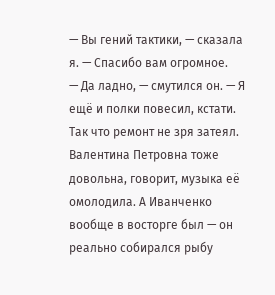— Вы гений тактики, — сказала я. — Спасибо вам огромное.
— Да ладно, — смутился он. — Я ещё и полки повесил, кстати. Так что ремонт не зря затеял. Валентина Петровна тоже довольна, говорит, музыка её омолодила. А Иванченко вообще в восторге был — он реально собирался рыбу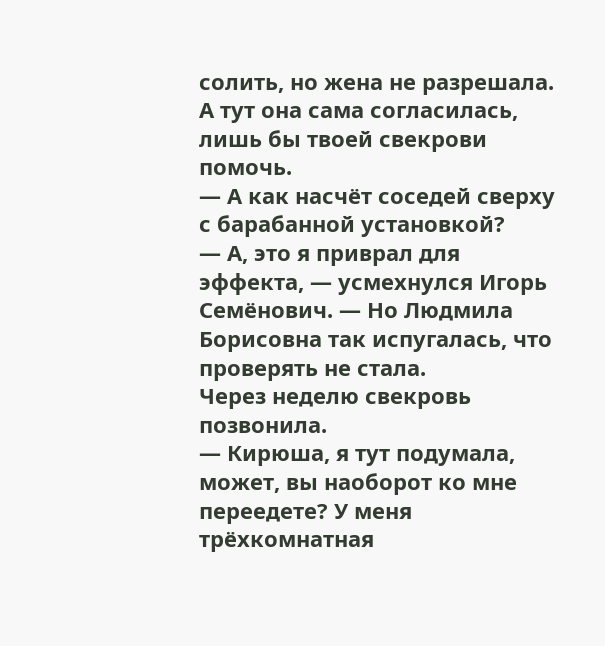солить, но жена не разрешала. А тут она сама согласилась, лишь бы твоей свекрови помочь.
— А как насчёт соседей сверху с барабанной установкой?
— А, это я приврал для эффекта, — усмехнулся Игорь Семёнович. — Но Людмила Борисовна так испугалась, что проверять не стала.
Через неделю свекровь позвонила.
— Кирюша, я тут подумала, может, вы наоборот ко мне переедете? У меня трёхкомнатная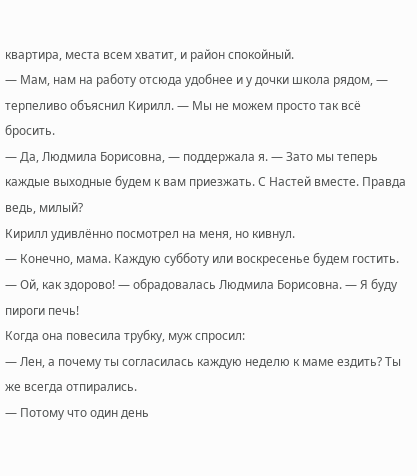квартира, места всем хватит, и район спокойный.
— Мам, нам на работу отсюда удобнее и у дочки школа рядом, — терпеливо объяснил Кирилл. — Мы не можем просто так всё бросить.
— Да, Людмила Борисовна, — поддержала я. — Зато мы теперь каждые выходные будем к вам приезжать. С Настей вместе. Правда ведь, милый?
Кирилл удивлённо посмотрел на меня, но кивнул.
— Конечно, мама. Каждую субботу или воскресенье будем гостить.
— Ой, как здорово! — обрадовалась Людмила Борисовна. — Я буду пироги печь!
Когда она повесила трубку, муж спросил:
— Лен, а почему ты согласилась каждую неделю к маме ездить? Ты же всегда отпирались.
— Потому что один день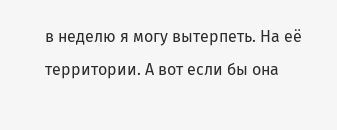в неделю я могу вытерпеть. На её территории. А вот если бы она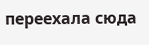переехала сюда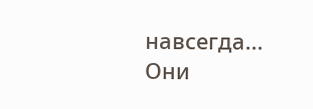навсегда...
Они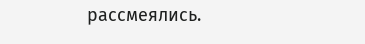рассмеялись.